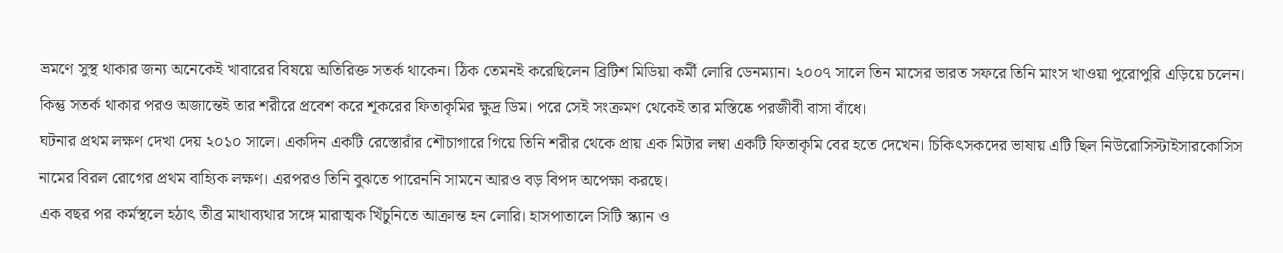ভ্রমণে সুস্থ থাকার জন্য অনেকেই খাবারের বিষয়ে অতিরিক্ত সতর্ক থাকেন। ঠিক তেমনই করেছিলেন ব্রিটিশ মিডিয়া কর্মী লোরি ডেনম্যান। ২০০৭ সালে তিন মাসের ভারত সফরে তিনি মাংস খাওয়া পুরোপুরি এড়িয়ে চলেন। কিন্তু সতর্ক থাকার পরও অজান্তেই তার শরীরে প্রবেশ করে শূকরের ফিতাকৃমির ক্ষুদ্র ডিম। পরে সেই সংক্রমণ থেকেই তার মস্তিষ্কে পরজীবী বাসা বাঁধে।
ঘটনার প্রথম লক্ষণ দেখা দেয় ২০১০ সালে। একদিন একটি রেস্তোরাঁর শৌচাগারে গিয়ে তিনি শরীর থেকে প্রায় এক মিটার লম্বা একটি ফিতাকৃমি বের হতে দেখেন। চিকিৎসকদের ভাষায় এটি ছিল নিউরোসিস্টাইসারকোসিস নামের বিরল রোগের প্রথম বাহ্যিক লক্ষণ। এরপরও তিনি বুঝতে পারেননি সামনে আরও বড় বিপদ অপেক্ষা করছে।
এক বছর পর কর্মস্থলে হঠাৎ তীব্র মাথাব্যথার সঙ্গে মারাত্মক খিঁচুনিতে আক্রান্ত হন লোরি। হাসপাতালে সিটি স্ক্যান ও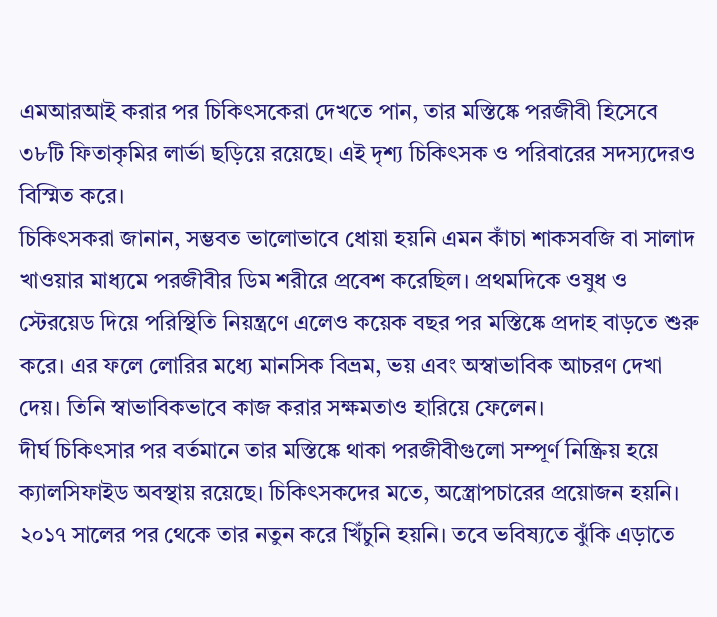এমআরআই করার পর চিকিৎসকেরা দেখতে পান, তার মস্তিষ্কে পরজীবী হিসেবে ৩৮টি ফিতাকৃমির লার্ভা ছড়িয়ে রয়েছে। এই দৃশ্য চিকিৎসক ও পরিবারের সদস্যদেরও বিস্মিত করে।
চিকিৎসকরা জানান, সম্ভবত ভালোভাবে ধোয়া হয়নি এমন কাঁচা শাকসবজি বা সালাদ খাওয়ার মাধ্যমে পরজীবীর ডিম শরীরে প্রবেশ করেছিল। প্রথমদিকে ওষুধ ও স্টেরয়েড দিয়ে পরিস্থিতি নিয়ন্ত্রণে এলেও কয়েক বছর পর মস্তিষ্কে প্রদাহ বাড়তে শুরু করে। এর ফলে লোরির মধ্যে মানসিক বিভ্রম, ভয় এবং অস্বাভাবিক আচরণ দেখা দেয়। তিনি স্বাভাবিকভাবে কাজ করার সক্ষমতাও হারিয়ে ফেলেন।
দীর্ঘ চিকিৎসার পর বর্তমানে তার মস্তিষ্কে থাকা পরজীবীগুলো সম্পূর্ণ নিষ্ক্রিয় হয়ে ক্যালসিফাইড অবস্থায় রয়েছে। চিকিৎসকদের মতে, অস্ত্রোপচারের প্রয়োজন হয়নি। ২০১৭ সালের পর থেকে তার নতুন করে খিঁচুনি হয়নি। তবে ভবিষ্যতে ঝুঁকি এড়াতে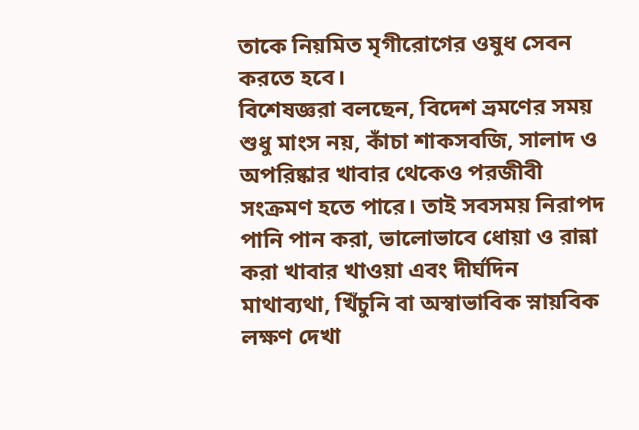তাকে নিয়মিত মৃগীরোগের ওষুধ সেবন করতে হবে।
বিশেষজ্ঞরা বলছেন, বিদেশ ভ্রমণের সময় শুধু মাংস নয়, কাঁচা শাকসবজি, সালাদ ও অপরিষ্কার খাবার থেকেও পরজীবী সংক্রমণ হতে পারে। তাই সবসময় নিরাপদ পানি পান করা, ভালোভাবে ধোয়া ও রান্না করা খাবার খাওয়া এবং দীর্ঘদিন মাথাব্যথা, খিঁচুনি বা অস্বাভাবিক স্নায়বিক লক্ষণ দেখা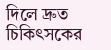দিলে দ্রুত চিকিৎসকের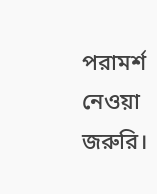পরামর্শ নেওয়া জরুরি।